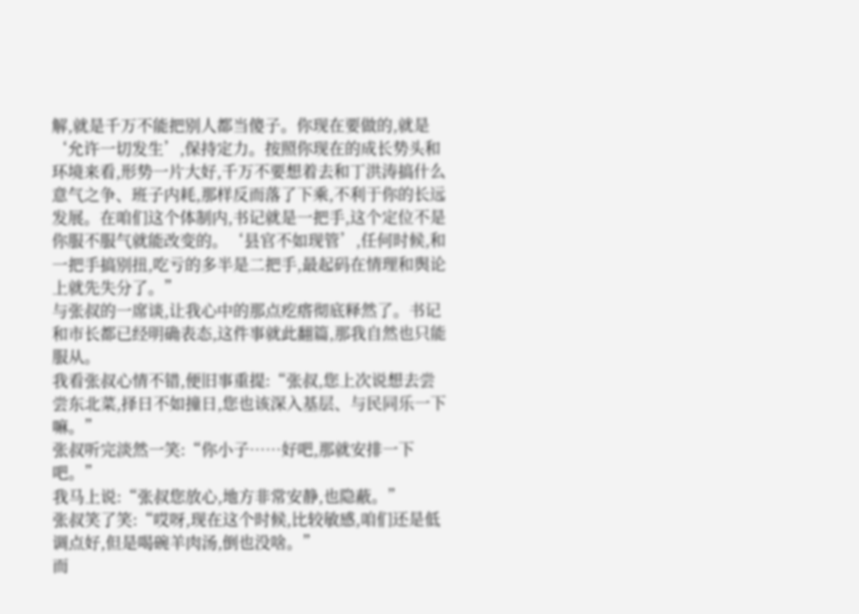解,就是千万不能把别人都当傻子。你现在要做的,就是‘允许一切发生’,保持定力。按照你现在的成长势头和环境来看,形势一片大好,千万不要想着去和丁洪涛搞什么意气之争、班子内耗,那样反而落了下乘,不利于你的长远发展。在咱们这个体制内,书记就是一把手,这个定位不是你服不服气就能改变的。‘县官不如现管’,任何时候,和一把手搞别扭,吃亏的多半是二把手,最起码在情理和舆论上就先失分了。”
与张叔的一席谈,让我心中的那点疙瘩彻底释然了。书记和市长都已经明确表态,这件事就此翻篇,那我自然也只能服从。
我看张叔心情不错,便旧事重提:“张叔,您上次说想去尝尝东北菜,择日不如撞日,您也该深入基层、与民同乐一下嘛。”
张叔听完淡然一笑:“你小子……好吧,那就安排一下吧。”
我马上说:“张叔您放心,地方非常安静,也隐蔽。”
张叔笑了笑:“哎呀,现在这个时候,比较敏感,咱们还是低调点好,但是喝碗羊肉汤,倒也没啥。”
而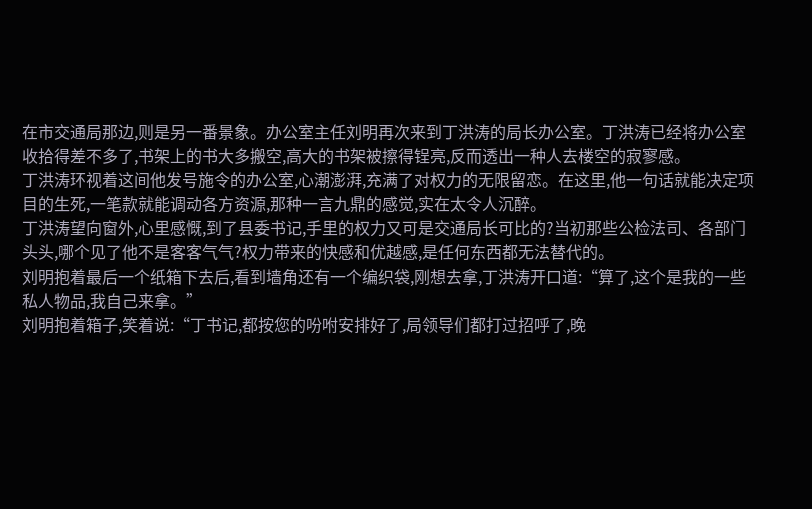在市交通局那边,则是另一番景象。办公室主任刘明再次来到丁洪涛的局长办公室。丁洪涛已经将办公室收拾得差不多了,书架上的书大多搬空,高大的书架被擦得锃亮,反而透出一种人去楼空的寂寥感。
丁洪涛环视着这间他发号施令的办公室,心潮澎湃,充满了对权力的无限留恋。在这里,他一句话就能决定项目的生死,一笔款就能调动各方资源,那种一言九鼎的感觉,实在太令人沉醉。
丁洪涛望向窗外,心里感慨,到了县委书记,手里的权力又可是交通局长可比的?当初那些公检法司、各部门头头,哪个见了他不是客客气气?权力带来的快感和优越感,是任何东西都无法替代的。
刘明抱着最后一个纸箱下去后,看到墙角还有一个编织袋,刚想去拿,丁洪涛开口道:“算了,这个是我的一些私人物品,我自己来拿。”
刘明抱着箱子,笑着说:“丁书记,都按您的吩咐安排好了,局领导们都打过招呼了,晚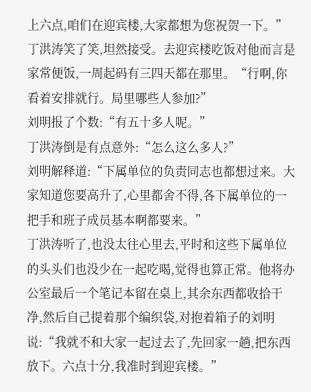上六点,咱们在迎宾楼,大家都想为您祝贺一下。”
丁洪涛笑了笑,坦然接受。去迎宾楼吃饭对他而言是家常便饭,一周起码有三四天都在那里。“行啊,你看着安排就行。局里哪些人参加?”
刘明报了个数:“有五十多人呢。”
丁洪涛倒是有点意外:“怎么这么多人?”
刘明解释道:“下属单位的负责同志也都想过来。大家知道您要高升了,心里都舍不得,各下属单位的一把手和班子成员基本啊都要来。”
丁洪涛听了,也没太往心里去,平时和这些下属单位的头头们也没少在一起吃喝,觉得也算正常。他将办公室最后一个笔记本留在桌上,其余东西都收拾干净,然后自己提着那个编织袋,对抱着箱子的刘明说:“我就不和大家一起过去了,先回家一趟,把东西放下。六点十分,我准时到迎宾楼。”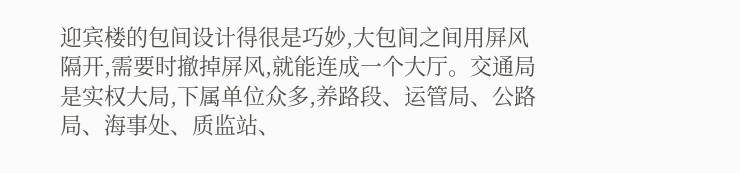迎宾楼的包间设计得很是巧妙,大包间之间用屏风隔开,需要时撤掉屏风,就能连成一个大厅。交通局是实权大局,下属单位众多,养路段、运管局、公路局、海事处、质监站、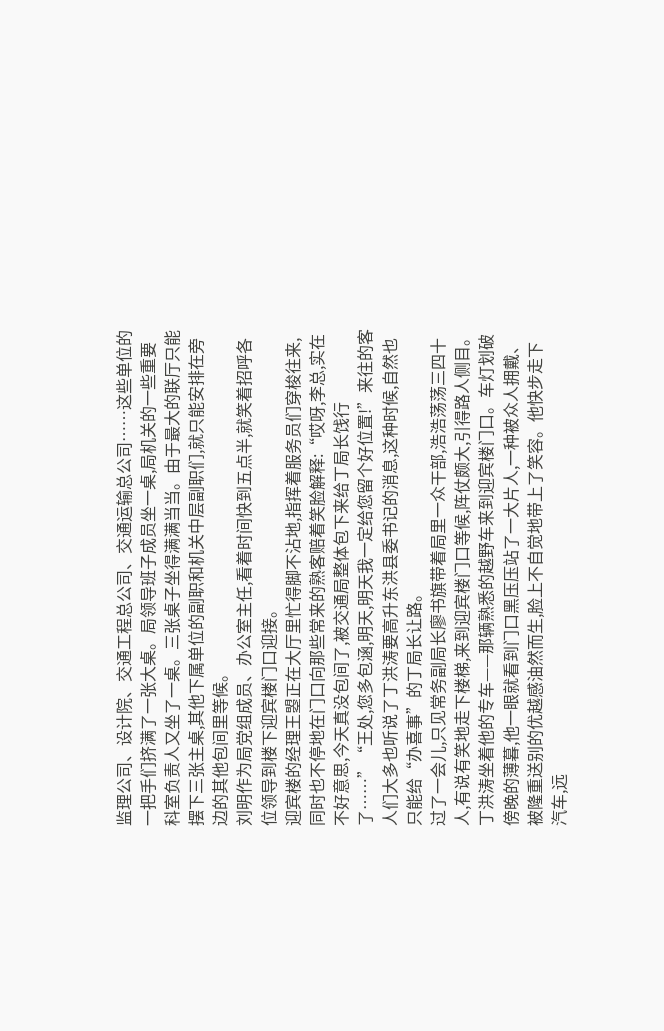监理公司、设计院、交通工程总公司、交通运输总公司……这些单位的一把手们挤满了一张大桌。局领导班子成员坐一桌,局机关的一些重要科室负责人又坐了一桌。三张桌子坐得满满当当。由于最大的联厅只能摆下三张主桌,其他下属单位的副职和机关中层副职们,就只能安排在旁边的其他包间里等候。
刘明作为局党组成员、办公室主任,看着时间快到五点半,就笑着招呼各位领导到楼下迎宾楼门口迎接。
迎宾楼的经理王曌正在大厅里忙得脚不沾地,指挥着服务员们穿梭往来,同时也不停地在门口向那些常来的熟客赔着笑脸解释:“哎呀,李总,实在不好意思,今天真没包间了,被交通局整体包下来给丁局长饯行了……”“王处,您多包涵,明天,明天我一定给您留个好位置!”来往的客人们大多也听说了丁洪涛要高升东洪县委书记的消息,这种时候,自然也只能给“办喜事”的丁局长让路。
过了一会儿,只见常务副局长廖书旗带着局里一众干部,浩浩荡荡三四十人,有说有笑地走下楼梯,来到迎宾楼门口等候,阵仗颇大,引得路人侧目。
丁洪涛坐着他的专车——那辆熟悉的越野车来到迎宾楼门口。车灯划破傍晚的薄暮,他一眼就看到门口黑压压站了一大片人,一种被众人拥戴、被隆重送别的优越感油然而生,脸上不自觉地带上了笑容。他快步走下汽车,远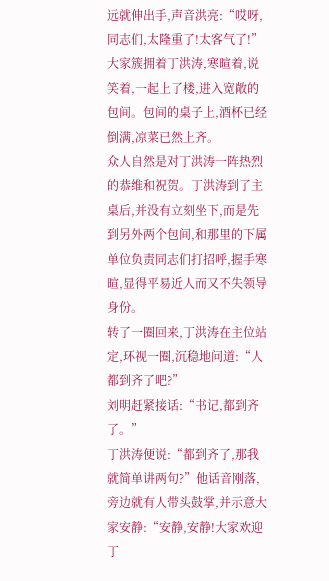远就伸出手,声音洪亮:“哎呀,同志们,太隆重了!太客气了!”
大家簇拥着丁洪涛,寒暄着,说笑着,一起上了楼,进入宽敞的包间。包间的桌子上,酒杯已经倒满,凉菜已然上齐。
众人自然是对丁洪涛一阵热烈的恭维和祝贺。丁洪涛到了主桌后,并没有立刻坐下,而是先到另外两个包间,和那里的下属单位负责同志们打招呼,握手寒暄,显得平易近人而又不失领导身份。
转了一圈回来,丁洪涛在主位站定,环视一圈,沉稳地问道:“人都到齐了吧?”
刘明赶紧接话:“书记,都到齐了。”
丁洪涛便说:“都到齐了,那我就简单讲两句?”他话音刚落,旁边就有人带头鼓掌,并示意大家安静:“安静,安静!大家欢迎丁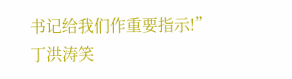书记给我们作重要指示!”
丁洪涛笑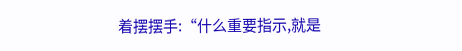着摆摆手:“什么重要指示,就是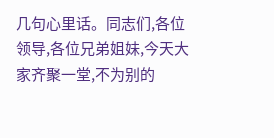几句心里话。同志们,各位领导,各位兄弟姐妹,今天大家齐聚一堂,不为别的